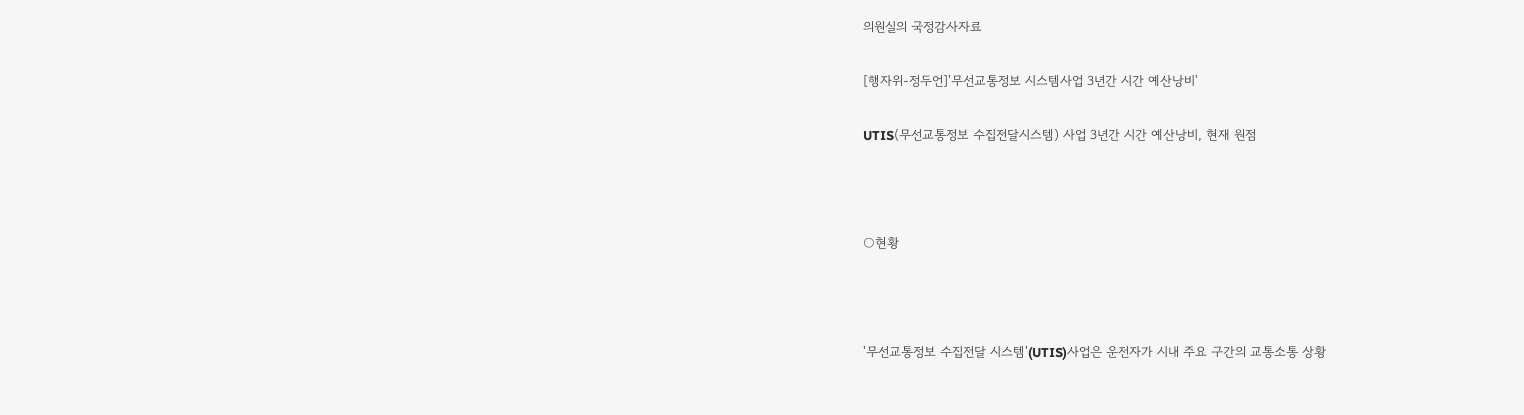의원실의 국정감사자료

[행자위-정두언]'무선교통정보 시스템사업 3년간 시간 예산낭비'

UTIS(무선교통정보 수집전달시스템) 사업 3년간 시간 예산낭비, 현재 원점



○현황



'무선교통정보 수집전달 시스템'(UTIS)사업은 운전자가 시내 주요 구간의 교통소통 상황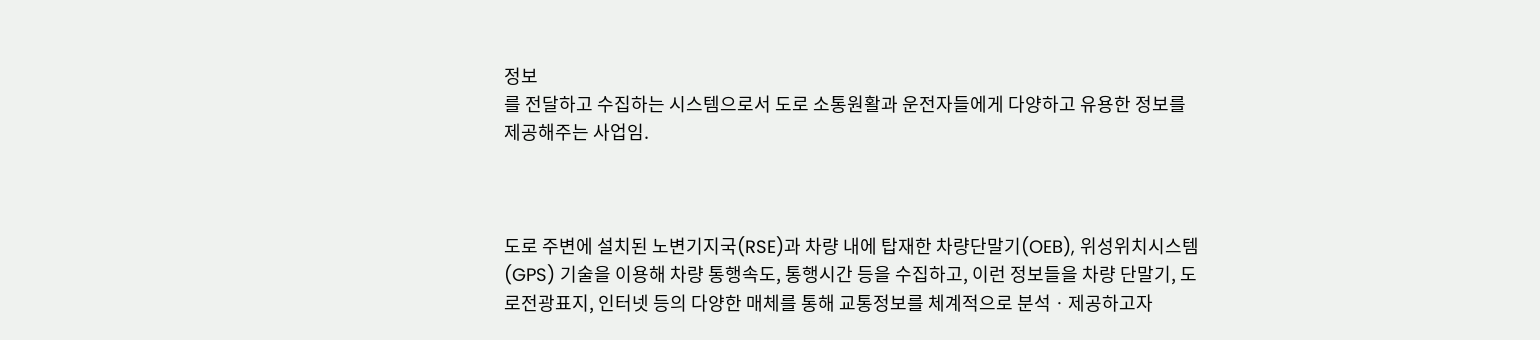정보
를 전달하고 수집하는 시스템으로서 도로 소통원활과 운전자들에게 다양하고 유용한 정보를
제공해주는 사업임.



도로 주변에 설치된 노변기지국(RSE)과 차량 내에 탑재한 차량단말기(OEB), 위성위치시스템
(GPS) 기술을 이용해 차량 통행속도, 통행시간 등을 수집하고, 이런 정보들을 차량 단말기, 도
로전광표지, 인터넷 등의 다양한 매체를 통해 교통정보를 체계적으로 분석ㆍ제공하고자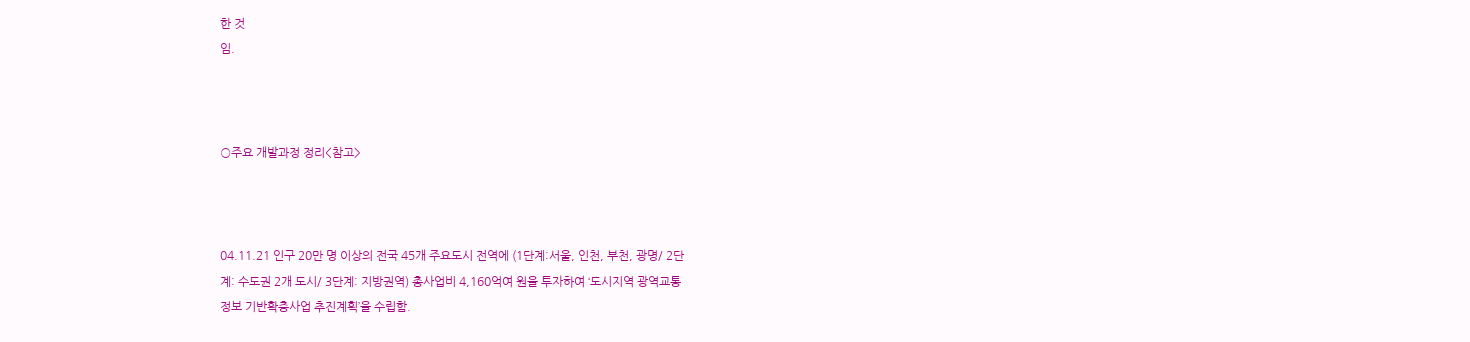한 것
임.



○주요 개발과정 정리<참고>



04.11.21 인구 20만 명 이상의 전국 45개 주요도시 전역에 (1단계:서울, 인천, 부천, 광명/ 2단
계: 수도권 2개 도시/ 3단계: 지방권역) 총사업비 4,160억여 원을 투자하여 ‘도시지역 광역교통
정보 기반확충사업 추진계획’을 수립함.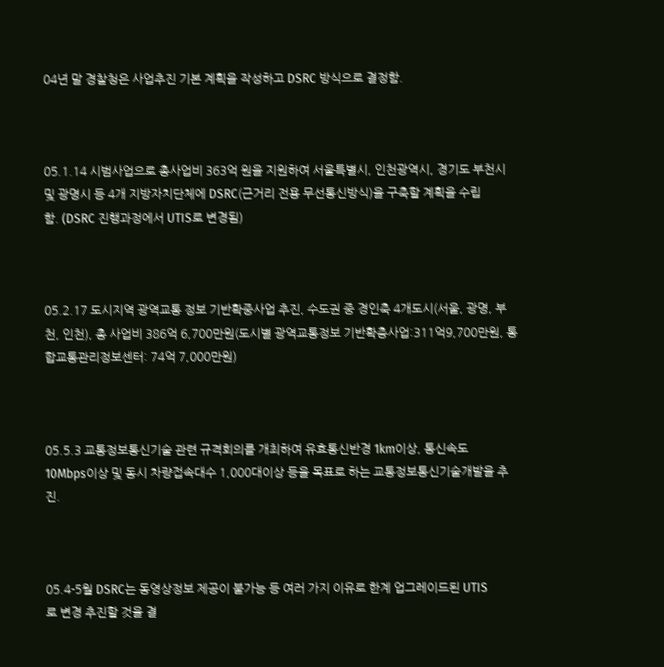04년 말 경찰청은 사업추진 기본 계획을 작성하고 DSRC 방식으로 결정함.



05.1.14 시범사업으로 총사업비 363억 원을 지원하여 서울특별시, 인천광역시, 경기도 부천시
및 광명시 등 4개 지방자치단체에 DSRC(근거리 전용 무선통신방식)을 구축할 계획을 수립
함. (DSRC 진행과정에서 UTIS로 변경됨)



05.2.17 도시지역 광역교통 정보 기반확중사업 추진, 수도권 중 경인축 4개도시(서울, 광명, 부
천, 인천), 총 사업비 386억 6,700만원(도시별 광역교통정보 기반확충사업:311억9,700만원, 통
합교통관리정보센터: 74억 7,000만원)



05.5.3 교통정보통신기술 관련 규격회의를 개최하여 유효통신반경 1km이상, 통신속도
10Mbps이상 및 동시 차량접속대수 1,000대이상 등을 목표로 하는 교통정보통신기술개발을 추
진.



05.4-5월 DSRC는 동영상정보 제공이 불가능 등 여러 가지 이유로 한계 업그레이드된 UTIS
로 변경 추진할 것을 결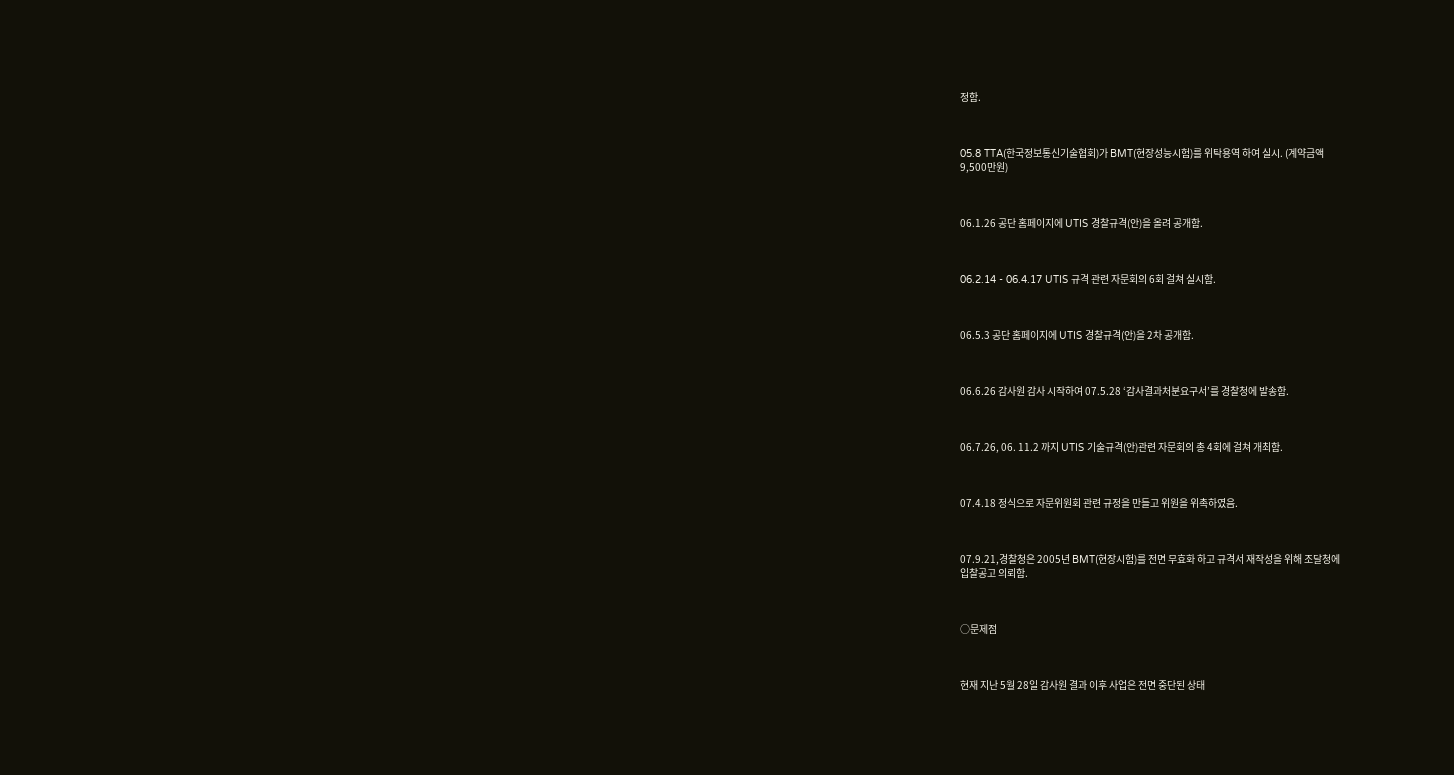정함.



05.8 TTA(한국정보통신기술협회)가 BMT(현장성능시험)를 위탁용역 하여 실시. (계약금액
9,500만원)



06.1.26 공단 홈페이지에 UTIS 경찰규격(안)을 올려 공개함.



06.2.14 - 06.4.17 UTIS 규격 관련 자문회의 6회 걸쳐 실시함.



06.5.3 공단 홈페이지에 UTIS 경찰규격(안)을 2차 공개함.



06.6.26 감사원 감사 시작하여 07.5.28 ‘감사결과처분요구서’를 경찰청에 발송함.



06.7.26, 06. 11.2 까지 UTIS 기술규격(안)관련 자문회의 총 4회에 걸쳐 개최함.



07.4.18 정식으로 자문위원회 관련 규정을 만들고 위원을 위촉하였음.



07.9.21,경찰청은 2005년 BMT(현장시험)를 전면 무효화 하고 규격서 재작성을 위해 조달청에
입찰공고 의뢰함.



○문제점



현재 지난 5월 28일 감사원 결과 이후 사업은 전면 중단된 상태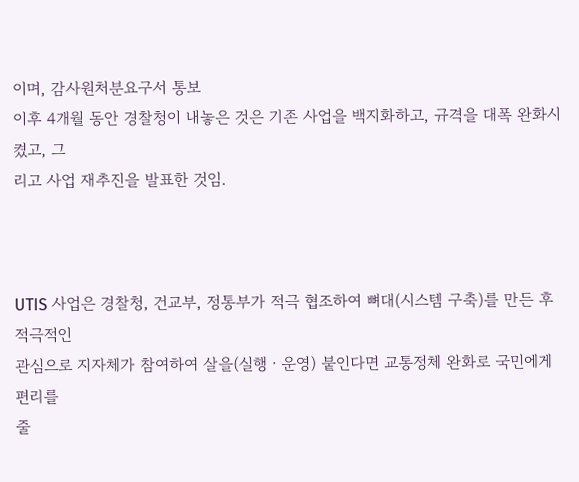이며, 감사원처분요구서 통보
이후 4개월 동안 경찰청이 내놓은 것은 기존 사업을 백지화하고, 규격을 대폭 완화시켰고, 그
리고 사업 재추진을 발표한 것임.



UTIS 사업은 경찰청, 건교부, 정통부가 적극 협조하여 뼈대(시스템 구축)를 만든 후 적극적인
관심으로 지자체가 참여하여 살을(실행ㆍ운영) 붙인다면 교통정체 완화로 국민에게 편리를
줄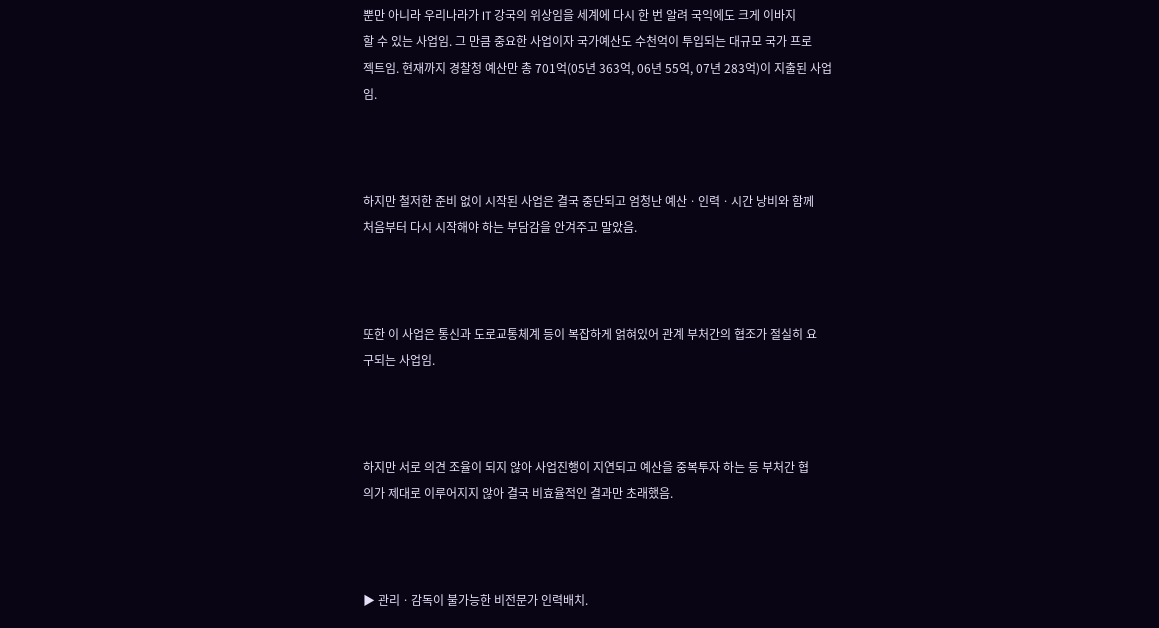뿐만 아니라 우리나라가 IT 강국의 위상임을 세계에 다시 한 번 알려 국익에도 크게 이바지
할 수 있는 사업임. 그 만큼 중요한 사업이자 국가예산도 수천억이 투입되는 대규모 국가 프로
젝트임. 현재까지 경찰청 예산만 총 701억(05년 363억, 06년 55억, 07년 283억)이 지출된 사업
임.



하지만 철저한 준비 없이 시작된 사업은 결국 중단되고 엄청난 예산ㆍ인력ㆍ시간 낭비와 함께
처음부터 다시 시작해야 하는 부담감을 안겨주고 말았음.



또한 이 사업은 통신과 도로교통체계 등이 복잡하게 얽혀있어 관계 부처간의 협조가 절실히 요
구되는 사업임.



하지만 서로 의견 조율이 되지 않아 사업진행이 지연되고 예산을 중복투자 하는 등 부처간 협
의가 제대로 이루어지지 않아 결국 비효율적인 결과만 초래했음.



▶ 관리ㆍ감독이 불가능한 비전문가 인력배치.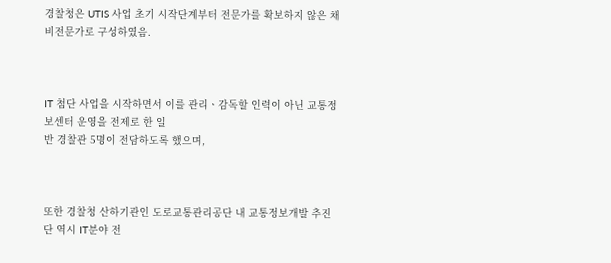경찰청은 UTIS 사업 초기 시작단계부터 전문가를 확보하지 않은 채 비전문가로 구성하였음.



IT 첨단 사업을 시작하면서 이를 관리ㆍ감독할 인력이 아닌 교통정보센터 운영을 전제로 한 일
반 경찰관 5명이 전담하도록 했으며,



또한 경찰청 산하기관인 도로교통관리공단 내 교통정보개발 추진단 역시 IT분야 전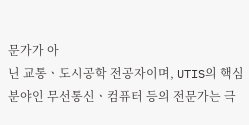문가가 아
닌 교통ㆍ도시공학 전공자이며, UTIS의 핵심 분야인 무선통신ㆍ컴퓨터 등의 전문가는 극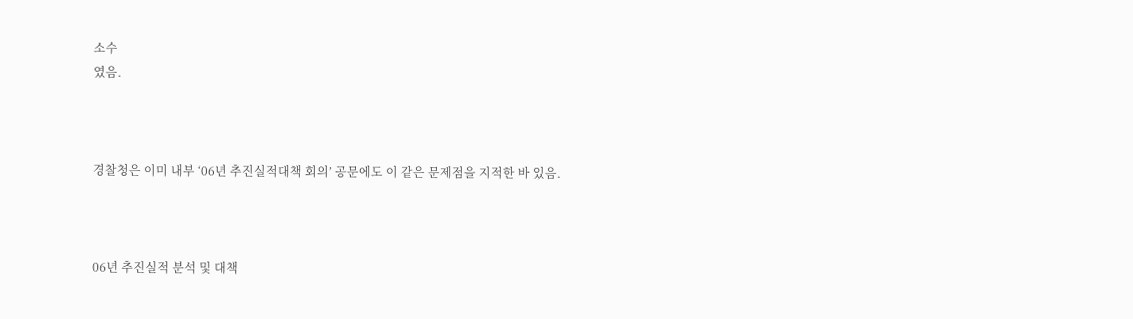소수
였음.



경찰청은 이미 내부 ‘06년 추진실적대책 회의’ 공문에도 이 같은 문제점을 지적한 바 있음.



06년 추진실적 분석 및 대책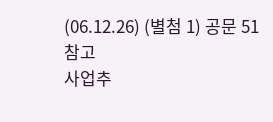(06.12.26) (별첨 1) 공문 51참고
사업추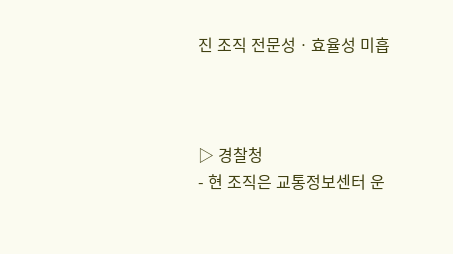진 조직 전문성ㆍ효율성 미흡



▷ 경찰청
- 현 조직은 교통정보센터 운